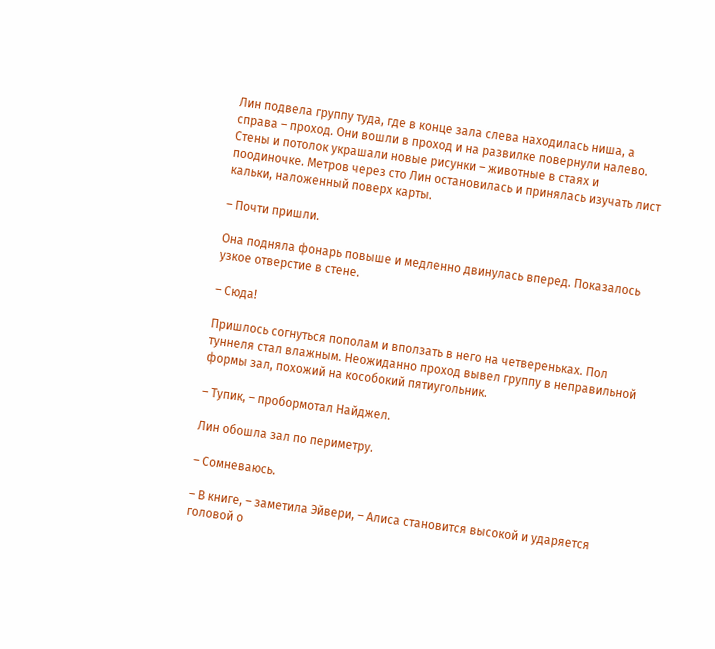Лин подвела группу туда, где в конце зала слева находилась ниша, а справа – проход. Они вошли в проход и на развилке повернули налево. Стены и потолок украшали новые рисунки – животные в стаях и поодиночке. Метров через сто Лин остановилась и принялась изучать лист кальки, наложенный поверх карты.

– Почти пришли.

Она подняла фонарь повыше и медленно двинулась вперед. Показалось узкое отверстие в стене.

– Сюда!

Пришлось согнуться пополам и вползать в него на четвереньках. Пол туннеля стал влажным. Неожиданно проход вывел группу в неправильной формы зал, похожий на кособокий пятиугольник.

– Тупик, – пробормотал Найджел.

Лин обошла зал по периметру.

– Сомневаюсь.

– В книге, – заметила Эйвери, – Алиса становится высокой и ударяется головой о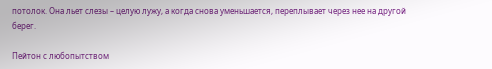потолок. Она льет слезы – целую лужу, а когда снова уменьшается, переплывает через нее на другой берег.

Пейтон с любопытством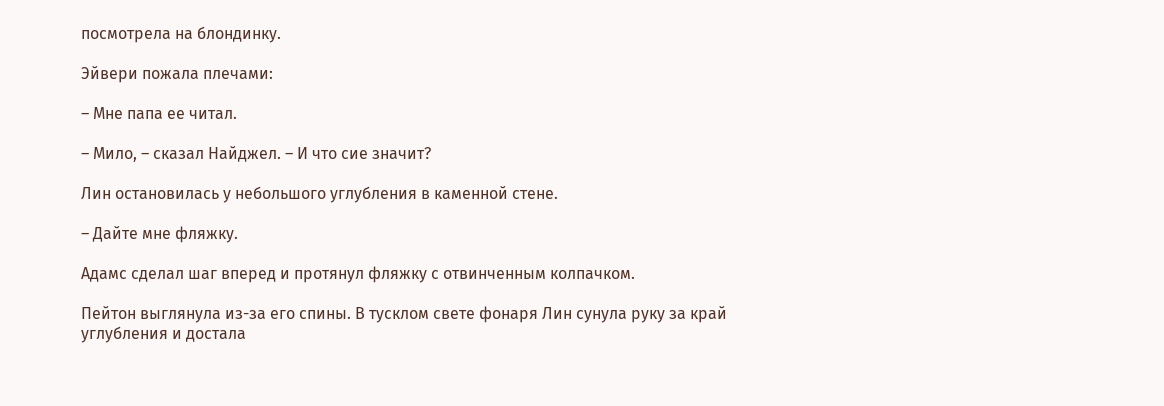посмотрела на блондинку.

Эйвери пожала плечами:

– Мне папа ее читал.

– Мило, – сказал Найджел. – И что сие значит?

Лин остановилась у небольшого углубления в каменной стене.

– Дайте мне фляжку.

Адамс сделал шаг вперед и протянул фляжку с отвинченным колпачком.

Пейтон выглянула из-за его спины. В тусклом свете фонаря Лин сунула руку за край углубления и достала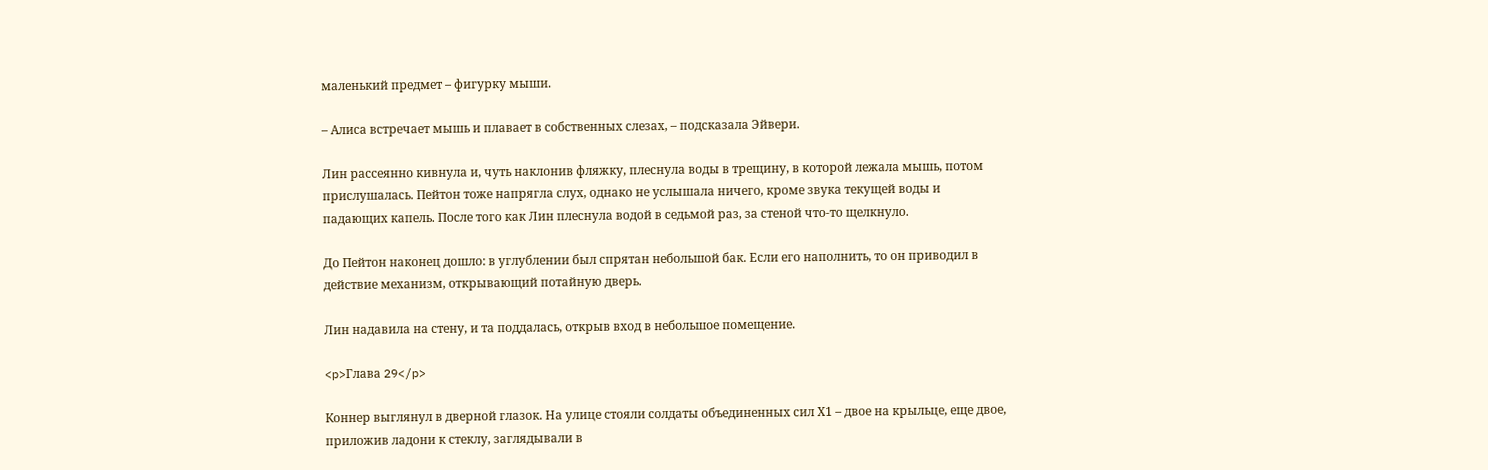маленький предмет – фигурку мыши.

– Алиса встречает мышь и плавает в собственных слезах, – подсказала Эйвери.

Лин рассеянно кивнула и, чуть наклонив фляжку, плеснула воды в трещину, в которой лежала мышь, потом прислушалась. Пейтон тоже напрягла слух, однако не услышала ничего, кроме звука текущей воды и падающих капель. После того как Лин плеснула водой в седьмой раз, за стеной что-то щелкнуло.

До Пейтон наконец дошло: в углублении был спрятан небольшой бак. Если его наполнить, то он приводил в действие механизм, открывающий потайную дверь.

Лин надавила на стену, и та поддалась, открыв вход в небольшое помещение.

<p>Глава 29</p>

Коннер выглянул в дверной глазок. На улице стояли солдаты объединенных сил Х1 – двое на крыльце, еще двое, приложив ладони к стеклу, заглядывали в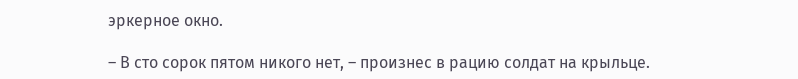эркерное окно.

– В сто сорок пятом никого нет, – произнес в рацию солдат на крыльце.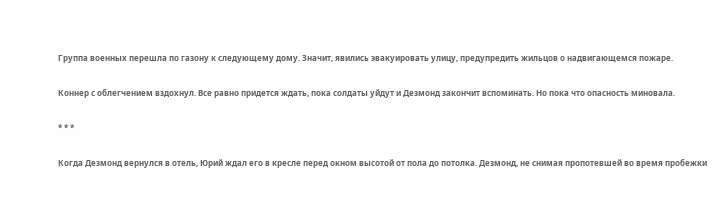Группа военных перешла по газону к следующему дому. Значит, явились эвакуировать улицу, предупредить жильцов о надвигающемся пожаре.

Коннер с облегчением вздохнул. Все равно придется ждать, пока солдаты уйдут и Дезмонд закончит вспоминать. Но пока что опасность миновала.

* * *

Когда Дезмонд вернулся в отель, Юрий ждал его в кресле перед окном высотой от пола до потолка. Дезмонд, не снимая пропотевшей во время пробежки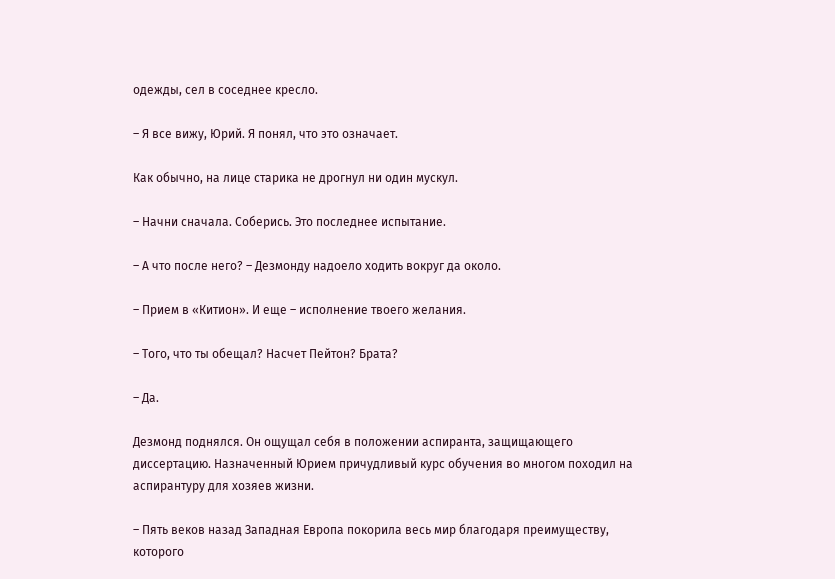одежды, сел в соседнее кресло.

– Я все вижу, Юрий. Я понял, что это означает.

Как обычно, на лице старика не дрогнул ни один мускул.

– Начни сначала. Соберись. Это последнее испытание.

– А что после него? – Дезмонду надоело ходить вокруг да около.

– Прием в «Китион». И еще – исполнение твоего желания.

– Того, что ты обещал? Насчет Пейтон? Брата?

– Да.

Дезмонд поднялся. Он ощущал себя в положении аспиранта, защищающего диссертацию. Назначенный Юрием причудливый курс обучения во многом походил на аспирантуру для хозяев жизни.

– Пять веков назад Западная Европа покорила весь мир благодаря преимуществу, которого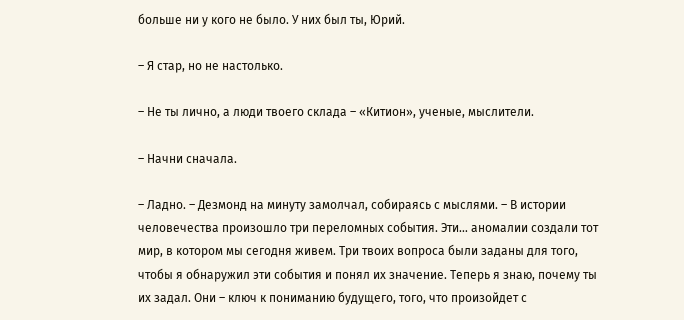больше ни у кого не было. У них был ты, Юрий.

– Я стар, но не настолько.

– Не ты лично, а люди твоего склада – «Китион», ученые, мыслители.

– Начни сначала.

– Ладно. – Дезмонд на минуту замолчал, собираясь с мыслями. – В истории человечества произошло три переломных события. Эти… аномалии создали тот мир, в котором мы сегодня живем. Три твоих вопроса были заданы для того, чтобы я обнаружил эти события и понял их значение. Теперь я знаю, почему ты их задал. Они – ключ к пониманию будущего, того, что произойдет с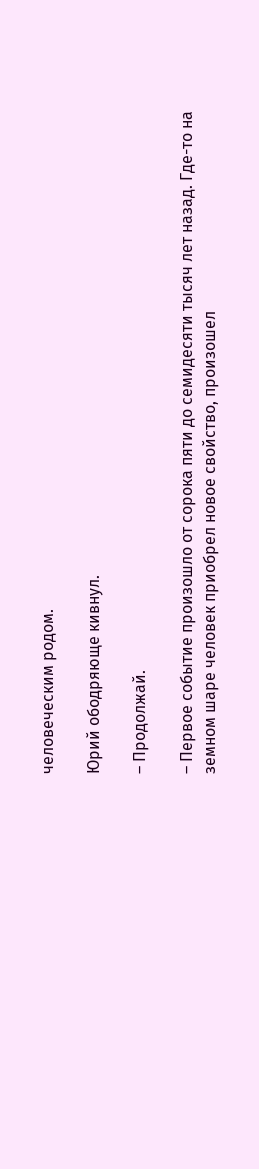человеческим родом.

Юрий ободряюще кивнул.

– Продолжай.

– Первое событие произошло от сорока пяти до семидесяти тысяч лет назад. Где-то на земном шаре человек приобрел новое свойство, произошел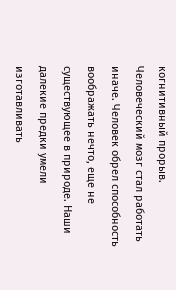когнитивный прорыв. Человеческий мозг стал работать иначе. Человек обрел способность воображать нечто, еще не существующее в природе. Наши далекие предки умели изготавливать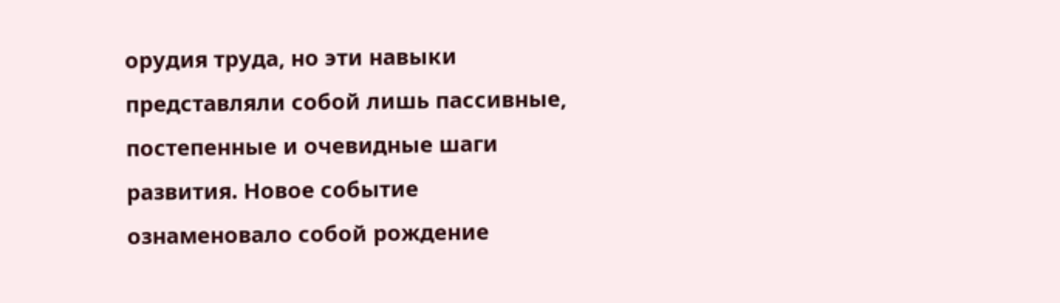орудия труда, но эти навыки представляли собой лишь пассивные, постепенные и очевидные шаги развития. Новое событие ознаменовало собой рождение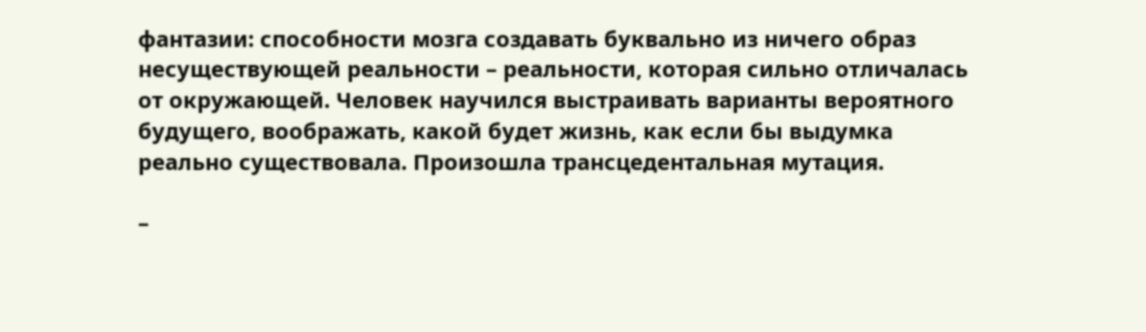фантазии: способности мозга создавать буквально из ничего образ несуществующей реальности – реальности, которая сильно отличалась от окружающей. Человек научился выстраивать варианты вероятного будущего, воображать, какой будет жизнь, как если бы выдумка реально существовала. Произошла трансцедентальная мутация.

–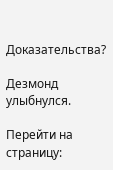Доказательства?

Дезмонд улыбнулся.

Перейти на страницу: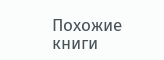Похожие книги